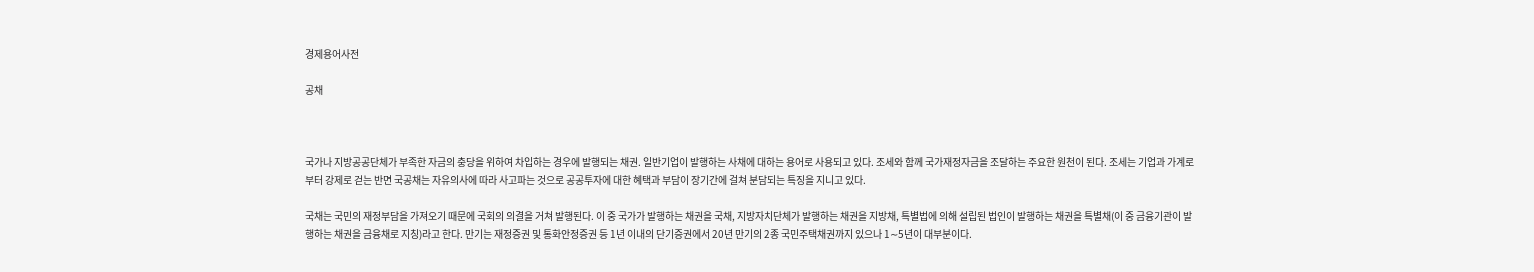경제용어사전

공채



국가나 지방공공단체가 부족한 자금의 충당을 위하여 차입하는 경우에 발행되는 채권. 일반기업이 발행하는 사채에 대하는 용어로 사용되고 있다. 조세와 함께 국가재정자금을 조달하는 주요한 원천이 된다. 조세는 기업과 가계로부터 강제로 걷는 반면 국공채는 자유의사에 따라 사고파는 것으로 공공투자에 대한 혜택과 부담이 장기간에 걸쳐 분담되는 특징을 지니고 있다.

국채는 국민의 재정부담을 가져오기 때문에 국회의 의결을 거쳐 발행된다. 이 중 국가가 발행하는 채권을 국채, 지방자치단체가 발행하는 채권을 지방채, 특별법에 의해 설립된 법인이 발행하는 채권을 특별채(이 중 금융기관이 발행하는 채권을 금융채로 지칭)라고 한다. 만기는 재정증권 및 통화안정증권 등 1년 이내의 단기증권에서 20년 만기의 2종 국민주택채권까지 있으나 1∼5년이 대부분이다.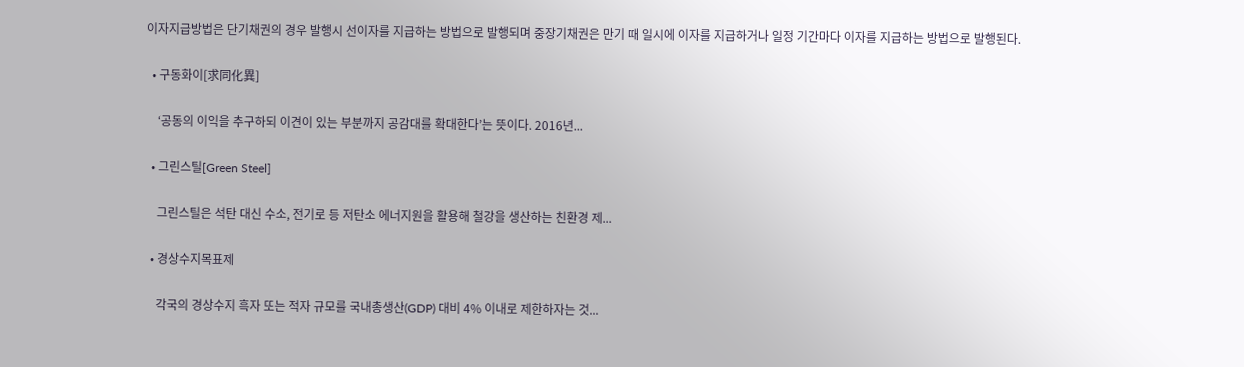이자지급방법은 단기채권의 경우 발행시 선이자를 지급하는 방법으로 발행되며 중장기채권은 만기 때 일시에 이자를 지급하거나 일정 기간마다 이자를 지급하는 방법으로 발행된다.

  • 구동화이[求同化異]

    ‘공동의 이익을 추구하되 이견이 있는 부분까지 공감대를 확대한다’는 뜻이다. 2016년...

  • 그린스틸[Green Steel]

    그린스틸은 석탄 대신 수소, 전기로 등 저탄소 에너지원을 활용해 철강을 생산하는 친환경 제...

  • 경상수지목표제

    각국의 경상수지 흑자 또는 적자 규모를 국내총생산(GDP) 대비 4% 이내로 제한하자는 것...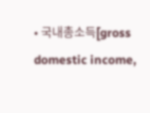• 국내총소득[gross domestic income,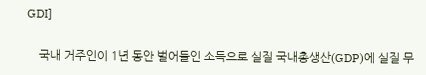GDI]

    국내 거주인이 1년 동안 벌어들인 소득으로 실질 국내총생산(GDP)에 실질 무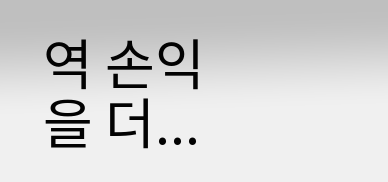역 손익을 더...